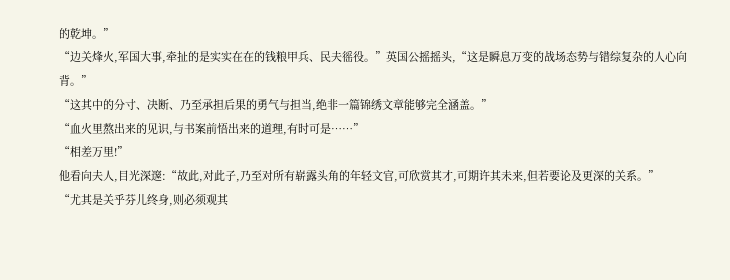的乾坤。”
“边关烽火,军国大事,牵扯的是实实在在的钱粮甲兵、民夫徭役。”英国公摇摇头,“这是瞬息万变的战场态势与错综复杂的人心向背。”
“这其中的分寸、决断、乃至承担后果的勇气与担当,绝非一篇锦绣文章能够完全涵盖。”
“血火里熬出来的见识,与书案前悟出来的道理,有时可是……”
“相差万里!”
他看向夫人,目光深邃:“故此,对此子,乃至对所有崭露头角的年轻文官,可欣赏其才,可期许其未来,但若要论及更深的关系。”
“尤其是关乎芬儿终身,则必须观其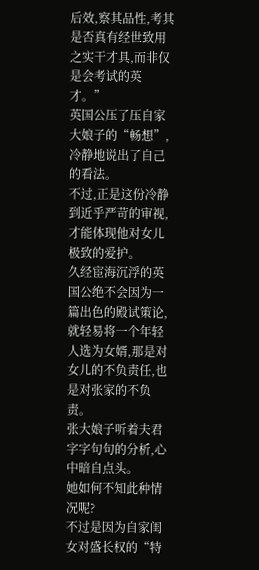后效,察其品性,考其是否真有经世致用之实干才具,而非仅是会考试的英才。”
英国公压了压自家大娘子的“畅想”,冷静地说出了自己的看法。
不过,正是这份冷静到近乎严苛的审视,才能体现他对女儿极致的爱护。
久经宦海沉浮的英国公绝不会因为一篇出色的殿试策论,就轻易将一个年轻人选为女婿,那是对女儿的不负责任,也是对张家的不负责。
张大娘子听着夫君字字句句的分析,心中暗自点头。
她如何不知此种情况呢?
不过是因为自家闺女对盛长权的“特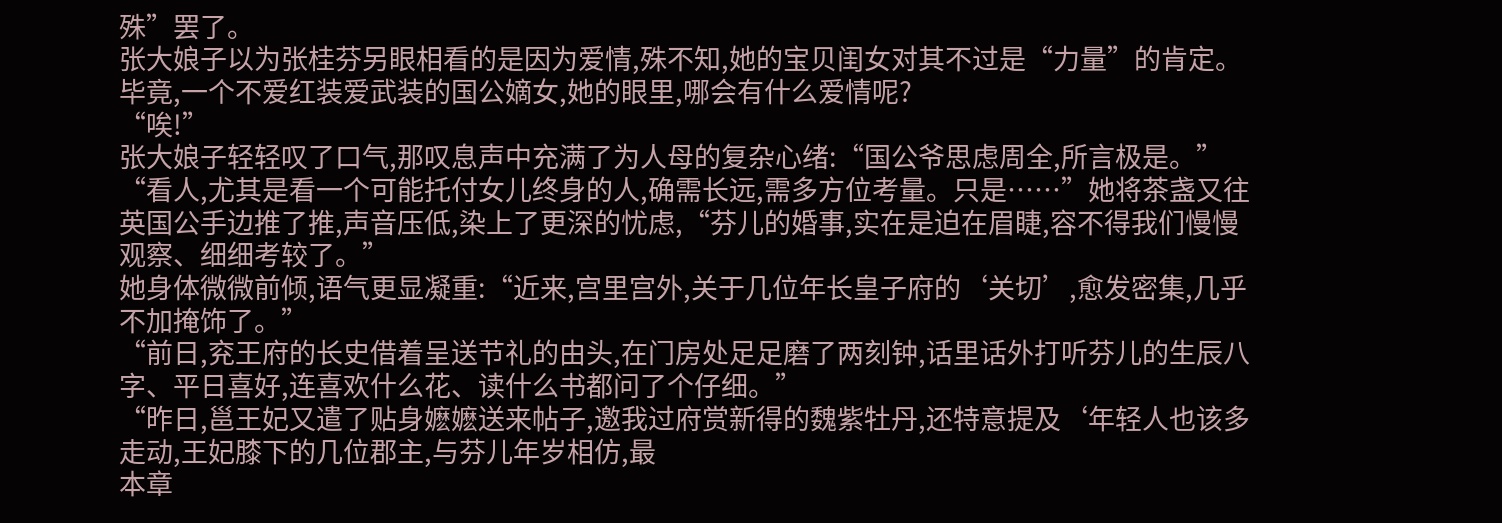殊”罢了。
张大娘子以为张桂芬另眼相看的是因为爱情,殊不知,她的宝贝闺女对其不过是“力量”的肯定。
毕竟,一个不爱红装爱武装的国公嫡女,她的眼里,哪会有什么爱情呢?
“唉!”
张大娘子轻轻叹了口气,那叹息声中充满了为人母的复杂心绪:“国公爷思虑周全,所言极是。”
“看人,尤其是看一个可能托付女儿终身的人,确需长远,需多方位考量。只是……”她将茶盏又往英国公手边推了推,声音压低,染上了更深的忧虑,“芬儿的婚事,实在是迫在眉睫,容不得我们慢慢观察、细细考较了。”
她身体微微前倾,语气更显凝重:“近来,宫里宫外,关于几位年长皇子府的‘关切’,愈发密集,几乎不加掩饰了。”
“前日,兖王府的长史借着呈送节礼的由头,在门房处足足磨了两刻钟,话里话外打听芬儿的生辰八字、平日喜好,连喜欢什么花、读什么书都问了个仔细。”
“昨日,邕王妃又遣了贴身嬷嬷送来帖子,邀我过府赏新得的魏紫牡丹,还特意提及‘年轻人也该多走动,王妃膝下的几位郡主,与芬儿年岁相仿,最
本章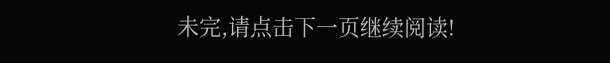未完,请点击下一页继续阅读!